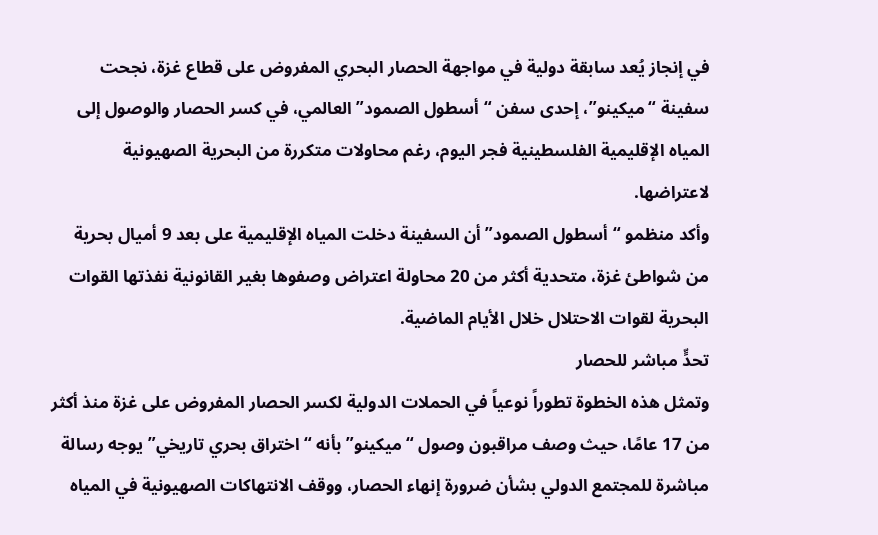في إنجاز يُعد سابقة دولية في مواجهة الحصار البحري المفروض على قطاع غزة، نجحت سفينة “ميكينو”، إحدى سفن “أسطول الصمود” العالمي، في كسر الحصار والوصول إلى المياه الإقليمية الفلسطينية فجر اليوم، رغم محاولات متكررة من البحرية الصهيونية لاعتراضها.
وأكد منظمو “أسطول الصمود” أن السفينة دخلت المياه الإقليمية على بعد 9 أميال بحرية من شواطئ غزة، متحدية أكثر من 20 محاولة اعتراض وصفوها بغير القانونية نفذتها القوات البحرية لقوات الاحتلال خلال الأيام الماضية.
تحدٍّ مباشر للحصار
وتمثل هذه الخطوة تطوراً نوعياً في الحملات الدولية لكسر الحصار المفروض على غزة منذ أكثر من 17 عامًا، حيث وصف مراقبون وصول “ميكينو” بأنه “اختراق بحري تاريخي” يوجه رسالة مباشرة للمجتمع الدولي بشأن ضرورة إنهاء الحصار، ووقف الانتهاكات الصهيونية في المياه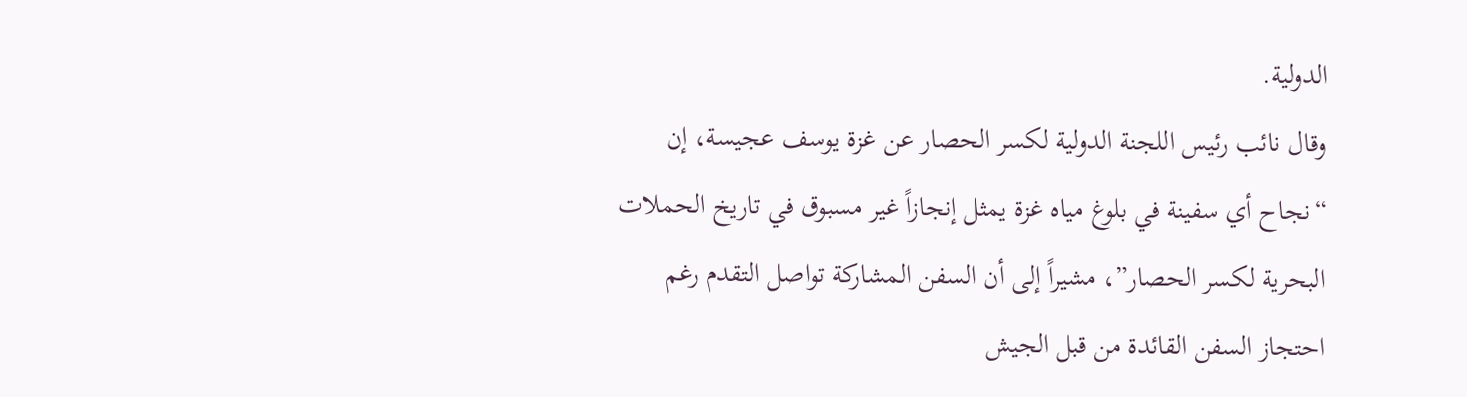الدولية.
وقال نائب رئيس اللجنة الدولية لكسر الحصار عن غزة يوسف عجيسة، إن “نجاح أي سفينة في بلوغ مياه غزة يمثل إنجازاً غير مسبوق في تاريخ الحملات البحرية لكسر الحصار”، مشيراً إلى أن السفن المشاركة تواصل التقدم رغم احتجاز السفن القائدة من قبل الجيش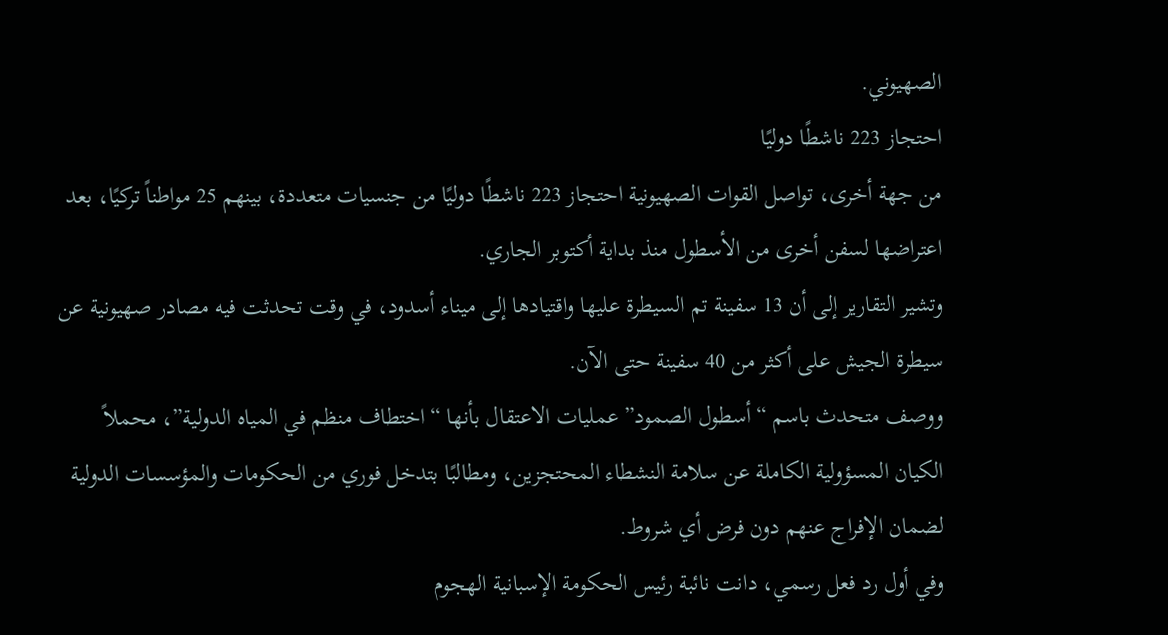الصهيوني.
احتجاز 223 ناشطًا دوليًا
من جهة أخرى، تواصل القوات الصهيونية احتجاز 223 ناشطًا دوليًا من جنسيات متعددة، بينهم 25 مواطناً تركيًا، بعد اعتراضها لسفن أخرى من الأسطول منذ بداية أكتوبر الجاري.
وتشير التقارير إلى أن 13 سفينة تم السيطرة عليها واقتيادها إلى ميناء أسدود، في وقت تحدثت فيه مصادر صهيونية عن سيطرة الجيش على أكثر من 40 سفينة حتى الآن.
ووصف متحدث باسم “أسطول الصمود” عمليات الاعتقال بأنها “اختطاف منظم في المياه الدولية”، محملاً الكيان المسؤولية الكاملة عن سلامة النشطاء المحتجزين، ومطالبًا بتدخل فوري من الحكومات والمؤسسات الدولية لضمان الإفراج عنهم دون فرض أي شروط.
وفي أول رد فعل رسمي، دانت نائبة رئيس الحكومة الإسبانية الهجوم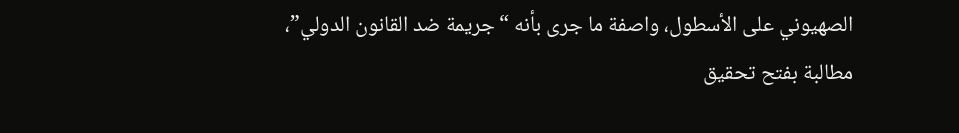الصهيوني على الأسطول، واصفة ما جرى بأنه “جريمة ضد القانون الدولي”، مطالبة بفتح تحقيق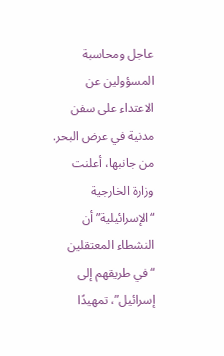عاجل ومحاسبة المسؤولين عن الاعتداء على سفن مدنية في عرض البحر.
من جانبها، أعلنت وزارة الخارجية “الإسرائيلية” أن النشطاء المعتقلين “في طريقهم إلى إسرائيل”، تمهيدًا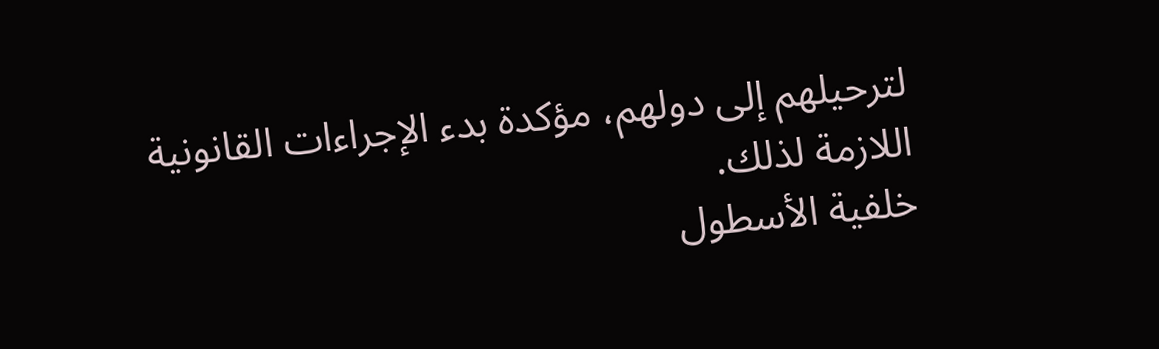لترحيلهم إلى دولهم، مؤكدة بدء الإجراءات القانونية اللازمة لذلك.
خلفية الأسطول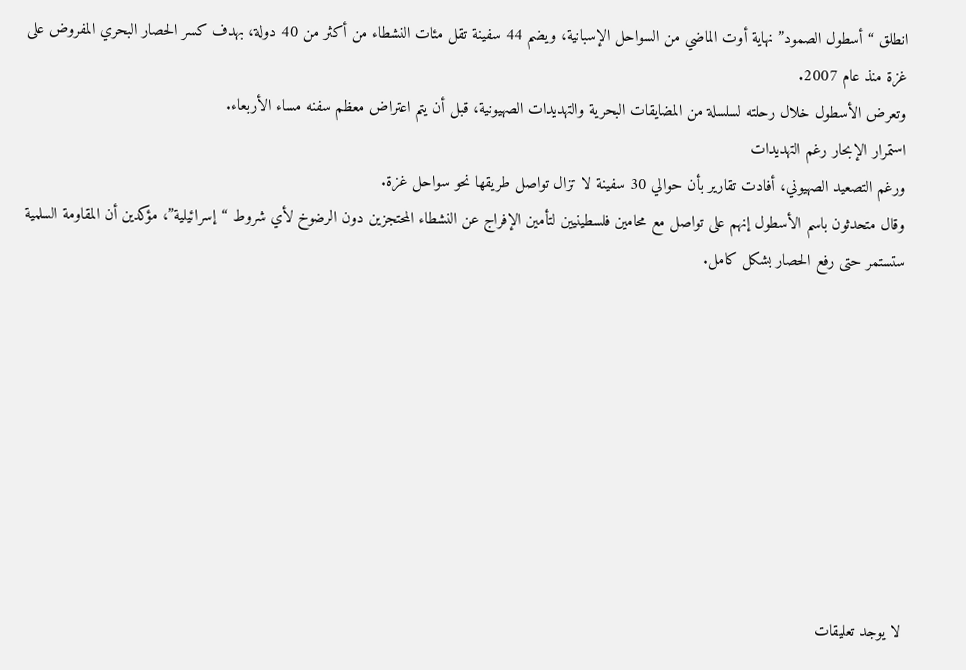انطلق “أسطول الصمود” نهاية أوت الماضي من السواحل الإسبانية، ويضم 44 سفينة تقل مئات النشطاء من أكثر من 40 دولة، بهدف كسر الحصار البحري المفروض على غزة منذ عام 2007.
وتعرض الأسطول خلال رحلته لسلسلة من المضايقات البحرية والتهديدات الصهيونية، قبل أن يتم اعتراض معظم سفنه مساء الأربعاء.
استمرار الإبحار رغم التهديدات
ورغم التصعيد الصهيوني، أفادت تقارير بأن حوالي 30 سفينة لا تزال تواصل طريقها نحو سواحل غزة.
وقال متحدثون باسم الأسطول إنهم على تواصل مع محامين فلسطينيين لتأمين الإفراج عن النشطاء المحتجزين دون الرضوخ لأي شروط “إسرائيلية”، مؤكدين أن المقاومة السلمية ستستمر حتى رفع الحصار بشكل كامل.









لا يوجد تعليقات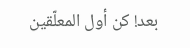بعد! كن أول المعلّقين